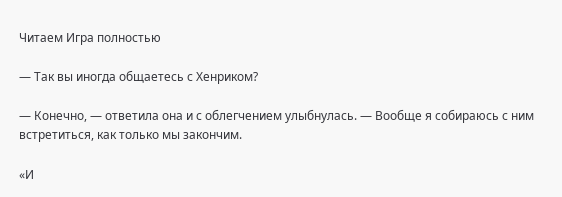Читаем Игра полностью

— Так вы иногда общаетесь с Хенриком?

— Конечно, — ответила она и с облегчением улыбнулась. — Вообще я собираюсь с ним встретиться, как только мы закончим.

«И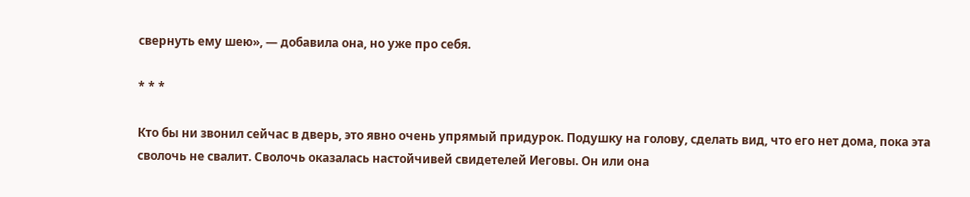свернуть ему шею», — добавила она, но уже про себя.

* * *

Кто бы ни звонил сейчас в дверь, это явно очень упрямый придурок. Подушку на голову, сделать вид, что его нет дома, пока эта сволочь не свалит. Сволочь оказалась настойчивей свидетелей Иеговы. Он или она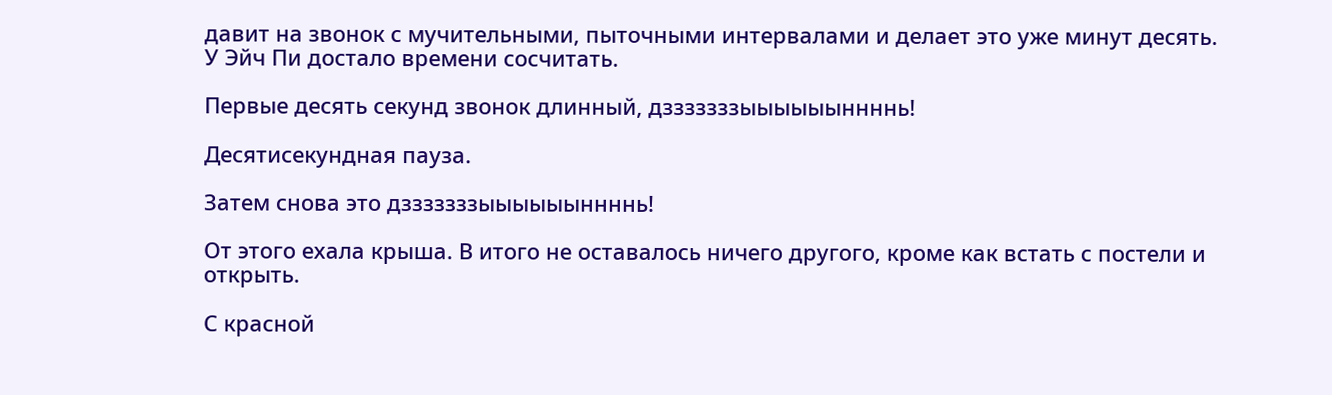давит на звонок с мучительными, пыточными интервалами и делает это уже минут десять. У Эйч Пи достало времени сосчитать.

Первые десять секунд звонок длинный, дзззззззыыыыыыннннь!

Десятисекундная пауза.

Затем снова это дзззззззыыыыыыннннь!

От этого ехала крыша. В итого не оставалось ничего другого, кроме как встать с постели и открыть.

С красной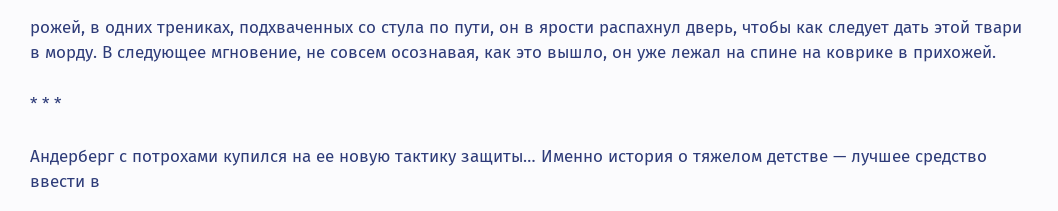рожей, в одних трениках, подхваченных со стула по пути, он в ярости распахнул дверь, чтобы как следует дать этой твари в морду. В следующее мгновение, не совсем осознавая, как это вышло, он уже лежал на спине на коврике в прихожей.

* * *

Андерберг с потрохами купился на ее новую тактику защиты… Именно история о тяжелом детстве — лучшее средство ввести в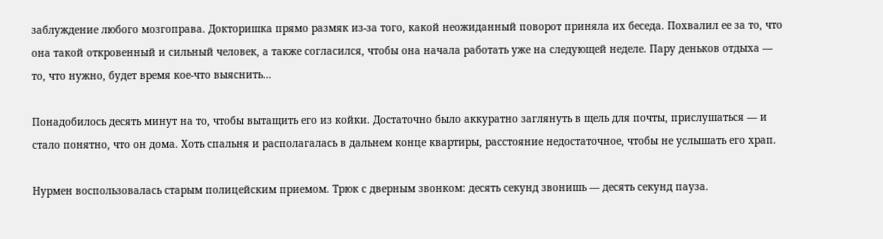заблуждение любого мозгоправа. Докторишка прямо размяк из-за того, какой неожиданный поворот приняла их беседа. Похвалил ее за то, что она такой откровенный и сильный человек, а также согласился, чтобы она начала работать уже на следующей неделе. Пару деньков отдыха — то, что нужно, будет время кое-что выяснить…

Понадобилось десять минут на то, чтобы вытащить его из койки. Достаточно было аккуратно заглянуть в щель для почты, прислушаться — и стало понятно, что он дома. Хоть спальня и располагалась в дальнем конце квартиры, расстояние недостаточное, чтобы не услышать его храп.

Нурмен воспользовалась старым полицейским приемом. Трюк с дверным звонком: десять секунд звонишь — десять секунд пауза.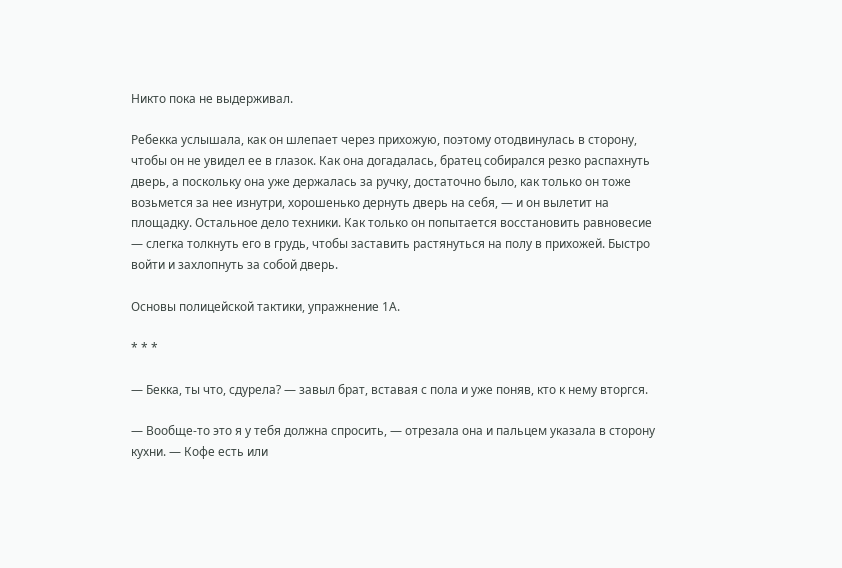Никто пока не выдерживал.

Ребекка услышала, как он шлепает через прихожую, поэтому отодвинулась в сторону, чтобы он не увидел ее в глазок. Как она догадалась, братец собирался резко распахнуть дверь, а поскольку она уже держалась за ручку, достаточно было, как только он тоже возьмется за нее изнутри, хорошенько дернуть дверь на себя, — и он вылетит на площадку. Остальное дело техники. Как только он попытается восстановить равновесие — слегка толкнуть его в грудь, чтобы заставить растянуться на полу в прихожей. Быстро войти и захлопнуть за собой дверь.

Основы полицейской тактики, упражнение 1А.

* * *

— Бекка, ты что, сдурела? — завыл брат, вставая с пола и уже поняв, кто к нему вторгся.

— Вообще-то это я у тебя должна спросить, — отрезала она и пальцем указала в сторону кухни. — Кофе есть или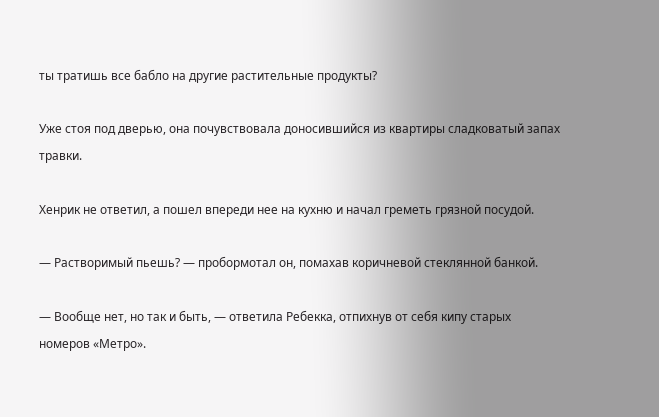ты тратишь все бабло на другие растительные продукты?

Уже стоя под дверью, она почувствовала доносившийся из квартиры сладковатый запах травки.

Хенрик не ответил, а пошел впереди нее на кухню и начал греметь грязной посудой.

— Растворимый пьешь? — пробормотал он, помахав коричневой стеклянной банкой.

— Вообще нет, но так и быть, — ответила Ребекка, отпихнув от себя кипу старых номеров «Метро».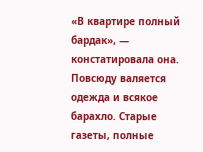«В квартире полный бардак», — констатировала она. Повсюду валяется одежда и всякое барахло. Старые газеты, полные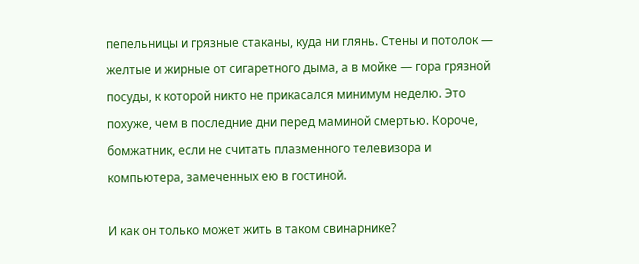пепельницы и грязные стаканы, куда ни глянь. Стены и потолок — желтые и жирные от сигаретного дыма, а в мойке — гора грязной посуды, к которой никто не прикасался минимум неделю. Это похуже, чем в последние дни перед маминой смертью. Короче, бомжатник, если не считать плазменного телевизора и компьютера, замеченных ею в гостиной.

И как он только может жить в таком свинарнике?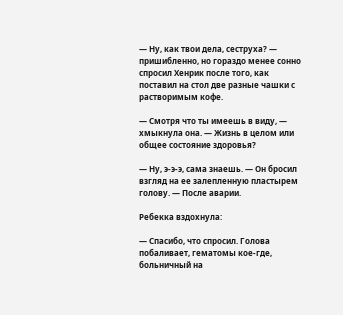— Ну, как твои дела, сеструха? — пришибленно, но гораздо менее сонно спросил Хенрик после того, как поставил на стол две разные чашки с растворимым кофе.

— Смотря что ты имеешь в виду, — хмыкнула она. — Жизнь в целом или общее состояние здоровья?

— Ну, э-э-э, сама знаешь. — Он бросил взгляд на ее залепленную пластырем голову. — После аварии.

Ребекка вздохнула:

— Спасибо, что спросил. Голова побаливает, гематомы кое-где, больничный на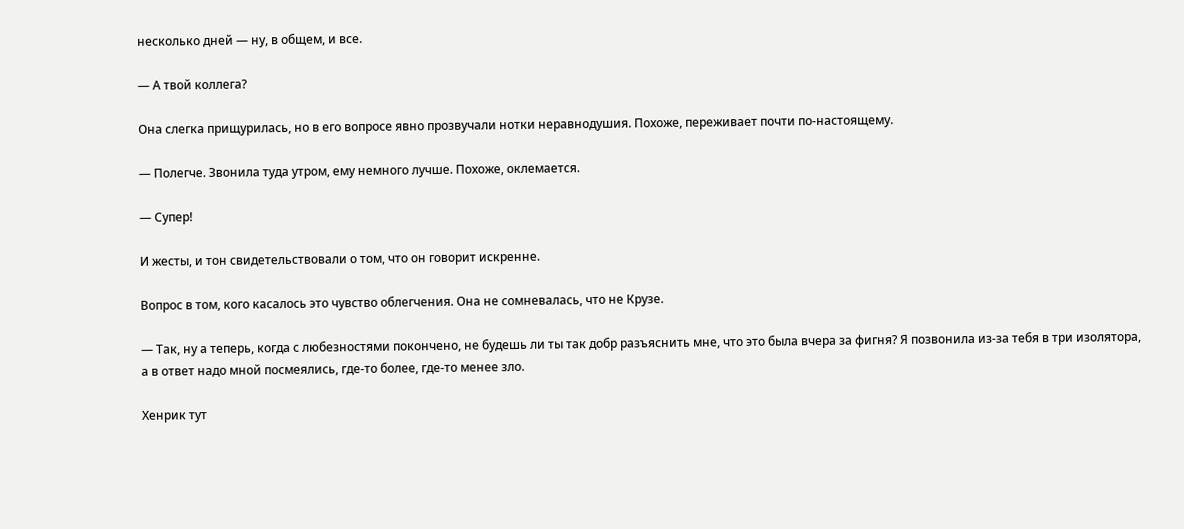несколько дней — ну, в общем, и все.

— А твой коллега?

Она слегка прищурилась, но в его вопросе явно прозвучали нотки неравнодушия. Похоже, переживает почти по-настоящему.

— Полегче. Звонила туда утром, ему немного лучше. Похоже, оклемается.

— Супер!

И жесты, и тон свидетельствовали о том, что он говорит искренне.

Вопрос в том, кого касалось это чувство облегчения. Она не сомневалась, что не Крузе.

— Так, ну а теперь, когда с любезностями покончено, не будешь ли ты так добр разъяснить мне, что это была вчера за фигня? Я позвонила из-за тебя в три изолятора, а в ответ надо мной посмеялись, где-то более, где-то менее зло.

Хенрик тут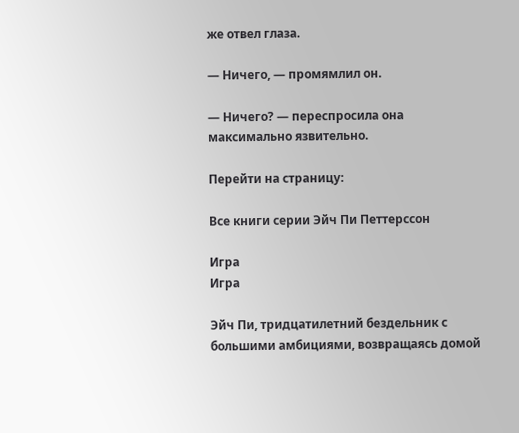же отвел глаза.

— Ничего, — промямлил он.

— Ничего? — переспросила она максимально язвительно.

Перейти на страницу:

Все книги серии Эйч Пи Петтерссон

Игра
Игра

Эйч Пи, тридцатилетний бездельник с большими амбициями, возвращаясь домой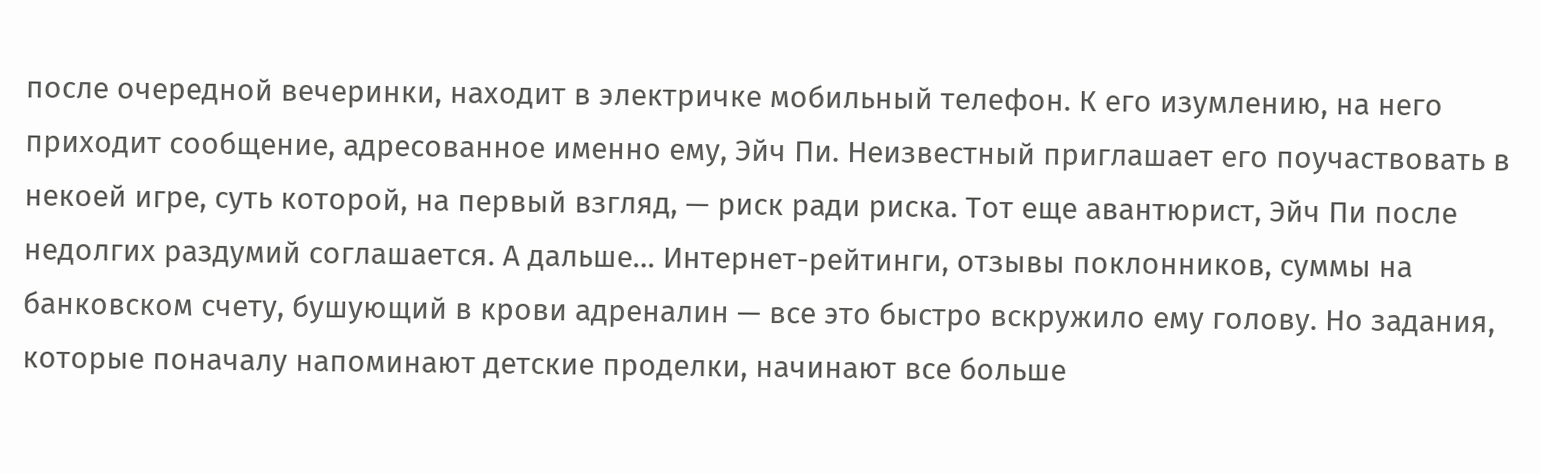после очередной вечеринки, находит в электричке мобильный телефон. К его изумлению, на него приходит сообщение, адресованное именно ему, Эйч Пи. Неизвестный приглашает его поучаствовать в некоей игре, суть которой, на первый взгляд, — риск ради риска. Тот еще авантюрист, Эйч Пи после недолгих раздумий соглашается. А дальше… Интернет-рейтинги, отзывы поклонников, суммы на банковском счету, бушующий в крови адреналин — все это быстро вскружило ему голову. Но задания, которые поначалу напоминают детские проделки, начинают все больше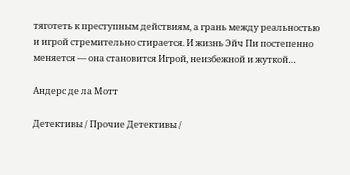тяготеть к преступным действиям, а грань между реальностью и игрой стремительно стирается. И жизнь Эйч Пи постепенно меняется — она становится Игрой, неизбежной и жуткой…

Андерс де ла Мотт

Детективы / Прочие Детективы /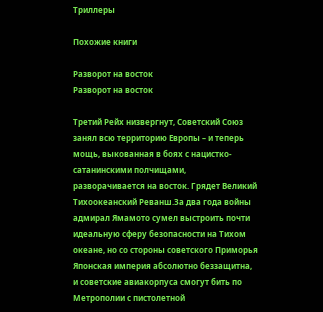Триллеры

Похожие книги

Разворот на восток
Разворот на восток

Третий Рейх низвергнут, Советский Союз занял всю территорию Европы – и теперь мощь, выкованная в боях с нацистко-сатанинскими полчищами, разворачивается на восток. Грядет Великий Тихоокеанский Реванш.За два года войны адмирал Ямамото сумел выстроить почти идеальную сферу безопасности на Тихом океане, но со стороны советского Приморья Японская империя абсолютно беззащитна, и советские авиакорпуса смогут бить по Метрополии с пистолетной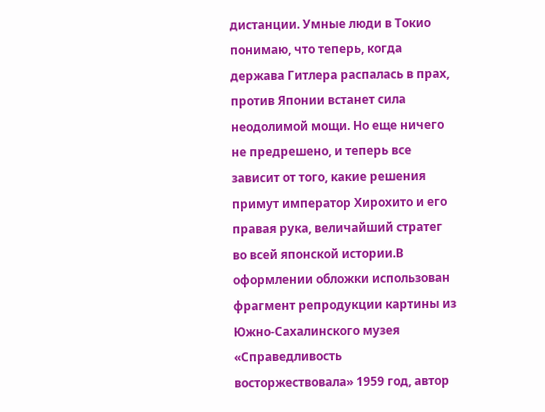дистанции. Умные люди в Токио понимаю, что теперь, когда держава Гитлера распалась в прах, против Японии встанет сила неодолимой мощи. Но еще ничего не предрешено, и теперь все зависит от того, какие решения примут император Хирохито и его правая рука, величайший стратег во всей японской истории.В оформлении обложки использован фрагмент репродукции картины из Южно-Сахалинского музея «Справедливость восторжествовала» 1959 год, автор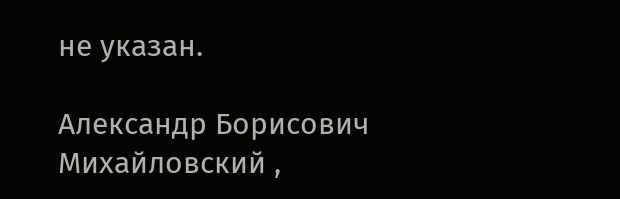не указан.

Александр Борисович Михайловский ,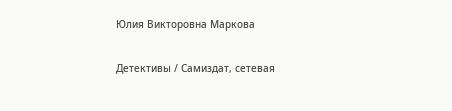Юлия Викторовна Маркова

Детективы / Самиздат, сетевая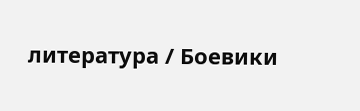литература / Боевики